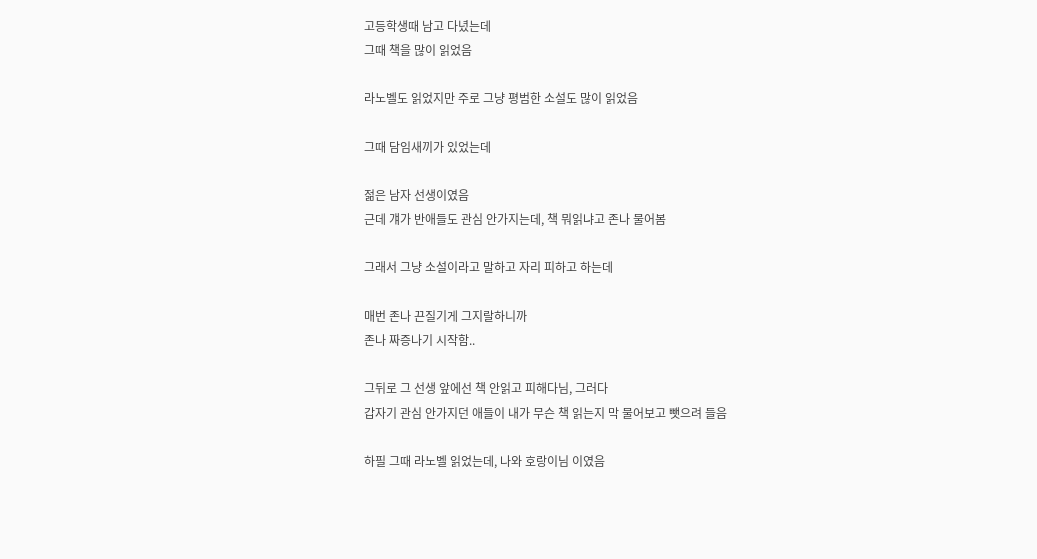고등학생때 남고 다녔는데
그때 책을 많이 읽었음

라노벨도 읽었지만 주로 그냥 평범한 소설도 많이 읽었음

그때 담임새끼가 있었는데

젊은 남자 선생이였음
근데 걔가 반애들도 관심 안가지는데, 책 뭐읽냐고 존나 물어봄

그래서 그냥 소설이라고 말하고 자리 피하고 하는데

매번 존나 끈질기게 그지랄하니까
존나 짜증나기 시작함..

그뒤로 그 선생 앞에선 책 안읽고 피해다님, 그러다
갑자기 관심 안가지던 애들이 내가 무슨 책 읽는지 막 물어보고 뺏으려 들음

하필 그때 라노벨 읽었는데, 나와 호랑이님 이였음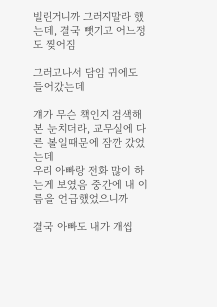빌린거니까 그러지말라 했는데, 결국 뺏기고 어느정도 찢어짐

그러고나서 담임 귀에도 들어갔는데

걔가 무슨 책인지 검색해본 눈치더라, 교무실에 다른 볼일때문에 잠깐 갔었는데
우리 아빠랑 전화 많이 하는게 보였음 중간에 내 이름을 언급했었으니까

결국 아빠도 내가 개씹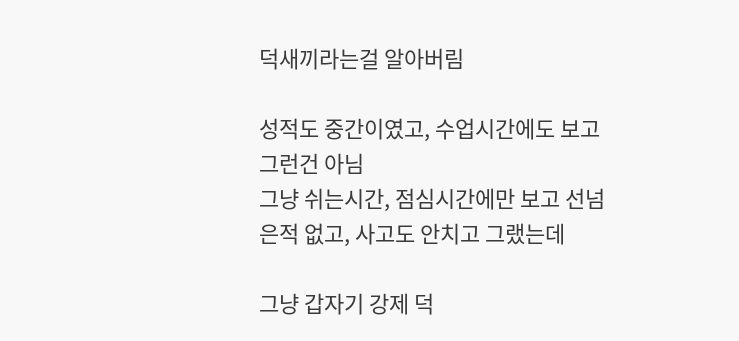덕새끼라는걸 알아버림

성적도 중간이였고, 수업시간에도 보고 그런건 아님
그냥 쉬는시간, 점심시간에만 보고 선넘은적 없고, 사고도 안치고 그랬는데

그냥 갑자기 강제 덕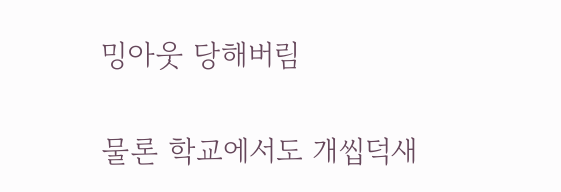밍아웃 당해버림

물론 학교에서도 개씹덕새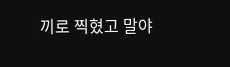끼로 찍혔고 말야